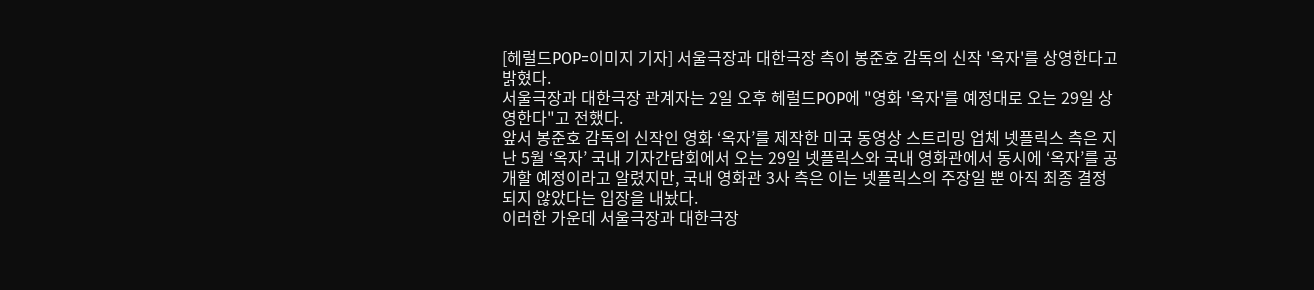[헤럴드POP=이미지 기자] 서울극장과 대한극장 측이 봉준호 감독의 신작 '옥자'를 상영한다고 밝혔다.
서울극장과 대한극장 관계자는 2일 오후 헤럴드POP에 "영화 '옥자'를 예정대로 오는 29일 상영한다"고 전했다.
앞서 봉준호 감독의 신작인 영화 ‘옥자’를 제작한 미국 동영상 스트리밍 업체 넷플릭스 측은 지난 5월 ‘옥자’ 국내 기자간담회에서 오는 29일 넷플릭스와 국내 영화관에서 동시에 ‘옥자’를 공개할 예정이라고 알렸지만, 국내 영화관 3사 측은 이는 넷플릭스의 주장일 뿐 아직 최종 결정되지 않았다는 입장을 내놨다.
이러한 가운데 서울극장과 대한극장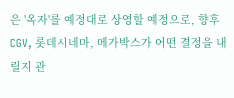은 '옥자'를 예정대로 상영할 예정으로, 향후 CGV, 롯데시네마, 메가박스가 어떤 결정을 내릴지 관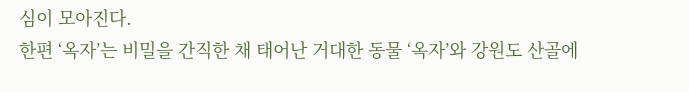심이 모아진다.
한편 ‘옥자’는 비밀을 간직한 채 태어난 거대한 동물 ‘옥자’와 강원도 산골에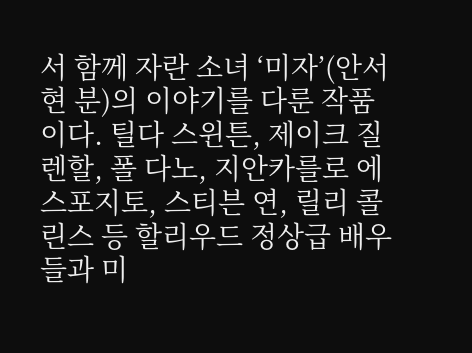서 함께 자란 소녀 ‘미자’(안서현 분)의 이야기를 다룬 작품이다. 틸다 스윈튼, 제이크 질렌할, 폴 다노, 지안카를로 에스포지토, 스티븐 연, 릴리 콜린스 등 할리우드 정상급 배우들과 미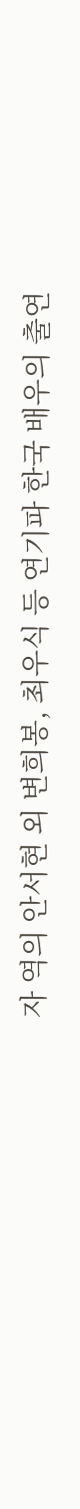자 역의 안서현 외 변희봉, 최우식 등 연기파 한국 배우의 출연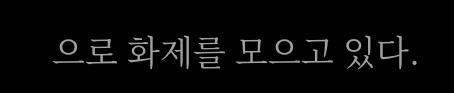으로 화제를 모으고 있다.